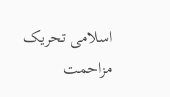اسلامی تحریک مزاحمت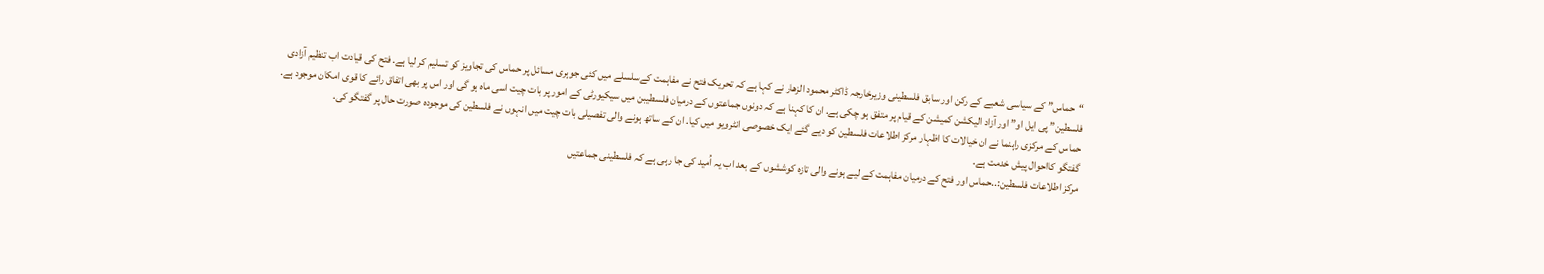“حماس” کے سیاسی شعبے کے رکن اور سابق فلسطینی وزیرخارجہ ڈاکٹر محمود الزھار نے کہا ہے کہ تحریک فتح نے مفاہمت کےسلسلے میں کئی جوہری مسائل پر حماس کی تجاویز کو تسلیم کر لیا ہے. فتح کی قیادت اب تنظیم آزادی فلسطین” پی ایل او” اور آزاد الیکشن کمیشن کے قیام پر متفق ہو چکی ہے. ان کا کہنا ہے کہ دونوں جماعتوں کے درمیان فلسطیبن میں سیکیورٹی کے امور پر بات چیت اسی ماہ ہو گی اور اس پر بھی اتفاق رائے کا قوی امکان موجود ہے.
حماس کے مرکزی راہنما نے ان خیالات کا اظہار مرکز اطلاعات فلسطین کو دیے گئے ایک خصوصی انٹرویو میں کیا. ان کے ساتھ ہونے والی تفصیلی بات چیت میں انہوں نے فلسطین کی موجودہ صورت حال پر گفتگو کی.
گفتگو کااحوال پیش خدمت ہے.
مرکز اطلاعات فلسطین:..حماس اور فتح کے درمیان مفاہمت کے لیے ہونے والی تازہ کوششوں کے بعد اب یہ اُمید کی جا رہی ہے کہ فلسطینی جماعتیں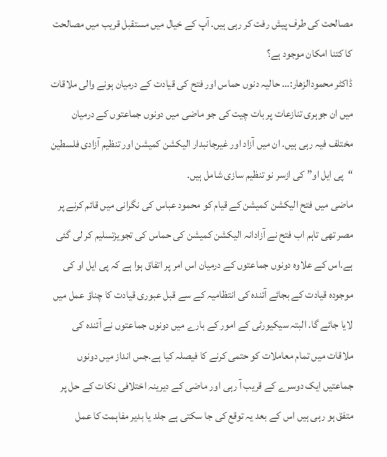مصالحت کی طرف پیش رفت کر رہی ہیں. آپ کے خیال میں مستقبل قریب میں مصالحت کا کتنا امکان موجود ہے؟
ڈاکٹر محمودالزھار:… حالیہ دنوں حماس اور فتح کی قیادت کے درمیان ہونے والی ملاقات میں ان جوہری تنازعات پر بات چیت کی جو ماضی میں دونوں جماعتوں کے درمیان مختلف فیہ رہی ہیں. ان میں آزاد اور غیرجانبدار الیکشن کمیشن اور تنظیم آزادی فلسطین “پی ایل او” کی ازسر نو تنظیم سازی شامل ہیں.
ماضی میں فتح الیکشن کمیشن کے قیام کو محمود عباس کی نگرانی میں قائم کرنے پر مصر تھی تاہم اب فتح نے آزادانہ الیکشن کمیشن کی حماس کی تجویزتسلیم کر لی گئی ہے.اس کے علاوہ دونوں جماعتوں کے درمیان اس امر پر اتفاق ہوا ہے کہ پی ایل او کی موجودہ قیادت کے بجائے آئندہ کی انتظامیہ کے سے قبل عبوری قیادت کا چناؤ عمل میں لایا جائے گا. البتہ سیکیورٹی کے امور کے بارے میں دونوں جماعتوں نے آئندہ کی ملاقات میں تمام معاملات کو حتمی کرنے کا فیصلہ کیا ہے.جس انداز میں دونوں جماعتیں ایک دوسرے کے قریب آ رہی اور ماضی کے دیرینہ اختلافی نکات کے حل پر متفق ہو رہی ہیں اس کے بعد یہ توقع کی جا سکتی ہے جلد یا بدیر مفاہمت کا عمل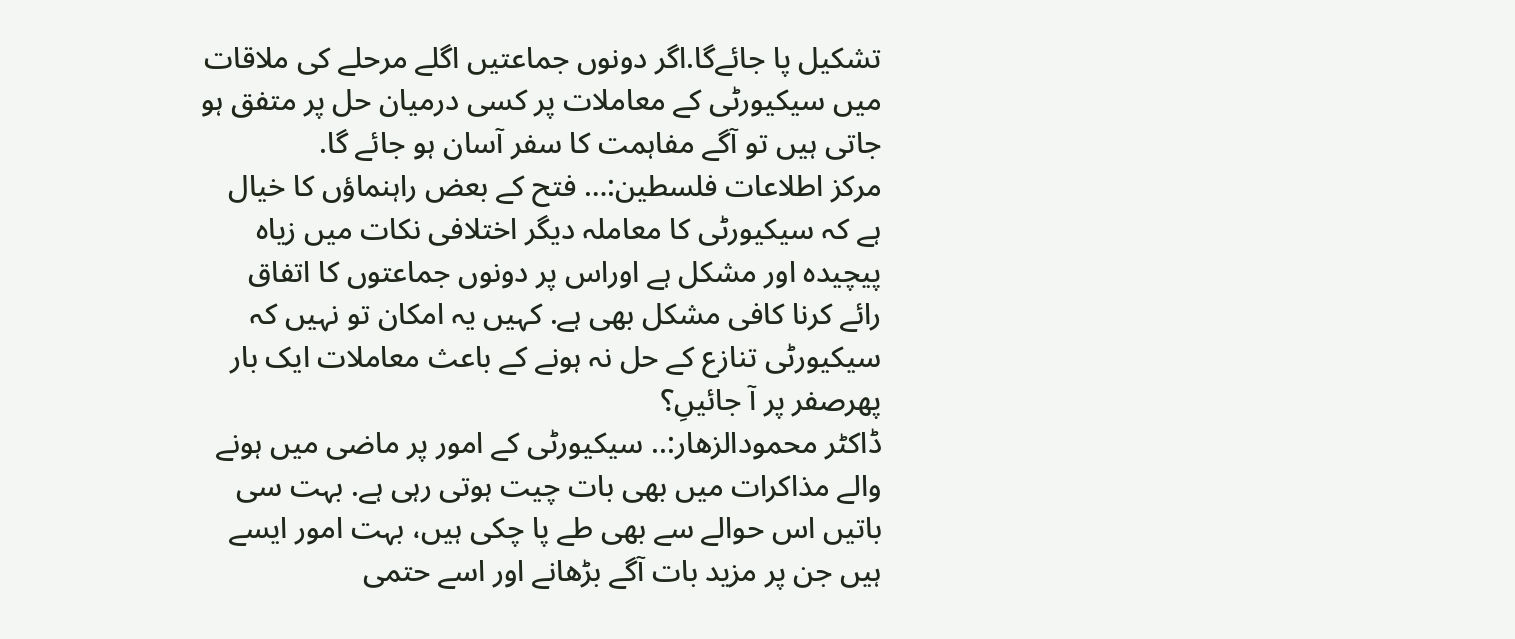تشکیل پا جائےگا.اگر دونوں جماعتیں اگلے مرحلے کی ملاقات میں سیکیورٹی کے معاملات پر کسی درمیان حل پر متفق ہو جاتی ہیں تو آگے مفاہمت کا سفر آسان ہو جائے گا.
مرکز اطلاعات فلسطین:… فتح کے بعض راہنماؤں کا خیال ہے کہ سیکیورٹی کا معاملہ دیگر اختلافی نکات میں زیاہ پیچیدہ اور مشکل ہے اوراس پر دونوں جماعتوں کا اتفاق رائے کرنا کافی مشکل بھی ہے. کہیں یہ امکان تو نہیں کہ سیکیورٹی تنازع کے حل نہ ہونے کے باعث معاملات ایک بار پھرصفر پر آ جائیںِ؟
ڈاکٹر محمودالزھار:.. سیکیورٹی کے امور پر ماضی میں ہونے والے مذاکرات میں بھی بات چیت ہوتی رہی ہے. بہت سی باتیں اس حوالے سے بھی طے پا چکی ہیں، بہت امور ایسے ہیں جن پر مزید بات آگے بڑھانے اور اسے حتمی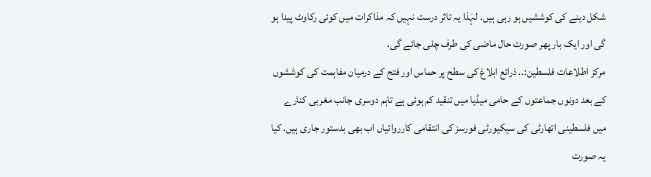شکل دینے کی کوششیں ہو رہی ہیں. لہٰذا یہ تاثر درست نہیں کہ مذاکرات میں کوئی رکاوٹ پیدا ہو گی اور ایک بار پھر صورت حال ماضی کی طرف چلی جائے گی.
مرکز اطلاعات فلسطین:.. ذرائع ابلاغ کی سطح پر حماس اور فتح کے درمیان مفاہمت کی کوششوں کے بعد دونوں جماعتوں کے حامی میڈیا میں تنقید کم ہوئی ہے تاہم دوسری جانب مغربی کنارے میں فلسطینی اتھارٹی کی سیکیورٹی فورسز کی انتقامی کارروائیاں اب بھی بدستور جاری ہیں. کیا یہ صورت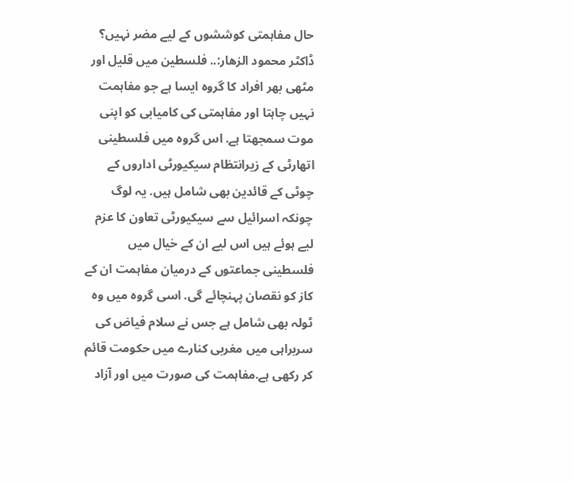حال مفاہمتی کوششوں کے لیے مضر نہیں؟
ڈاکٹر محمود الزھار:.. فلسطین میں قلیل اور مٹھی بھر افراد کا گروہ ایسا ہے جو مفاہمت نہیں چاہتا اور مفاہمتی کی کامیابی کو اپنی موت سمجھتا ہے. اس گروہ میں فلسطینی اتھارٹی کے زیرانتظام سیکیورٹی اداروں کے چوٹی کے قائدین بھی شامل ہیں. یہ لوگ چونکہ اسرائیل سے سیکیورٹی تعاون کا عزم لیے ہوئے ہیں اس لیے ان کے خیال میں فلسطینی جماعتوں کے درمیان مفاہمت ان کے کاز کو نقصان پہنچائے گی. اسی گروہ میں وہ ٹولہ بھی شامل ہے جس نے سلام فیاض کی سربراہی میں مغربی کنارے میں حکومت قائم کر رکھی ہے.مفاہمت کی صورت میں اور آزاد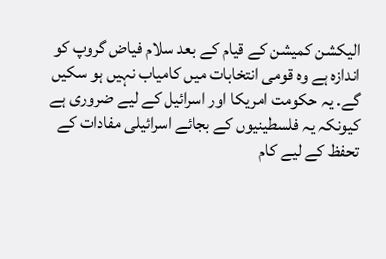الیکشن کمیشن کے قیام کے بعد سلام فیاض گروپ کو اندازہ ہے وہ قومی انتخابات میں کامیاب نہیں ہو سکیں گے. یہ حکومت امریکا اور اسرائیل کے لیے ضروری ہے کیونکہ یہ فلسطینیوں کے بجائے اسرائیلی مفادات کے تحفظ کے لیے کام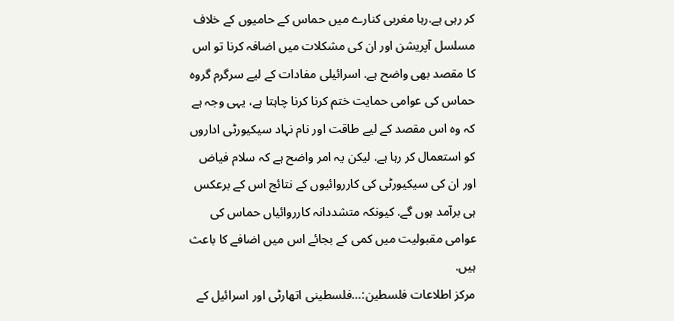کر رہی ہے.رہا مغربی کنارے میں حماس کے حامیوں کے خلاف مسلسل آپریشن اور ان کی مشکلات میں اضافہ کرنا تو اس کا مقصد بھی واضح ہے. اسرائیلی مفادات کے لیے سرگرم گروہ حماس کی عوامی حمایت ختم کرنا کرنا چاہتا ہے، یہی وجہ ہے کہ وہ اس مقصد کے لیے طاقت اور نام نہاد سیکیورٹی اداروں کو استعمال کر رہا ہے. لیکن یہ امر واضح ہے کہ سلام فیاض اور ان کی سیکیورٹی کی کارروائیوں کے نتائج اس کے برعکس ہی برآمد ہوں گے. کیونکہ متشددانہ کارروائیاں حماس کی عوامی مقبولیت میں کمی کے بجائے اس میں اضافے کا باعث ہیں.
مرکز اطلاعات فلسطین:…فلسطینی اتھارٹی اور اسرائیل کے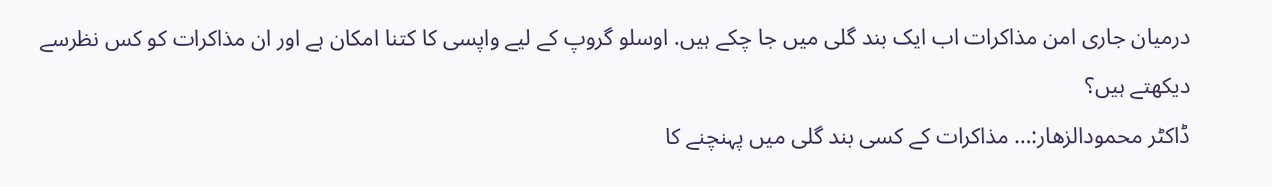درمیان جاری امن مذاکرات اب ایک بند گلی میں جا چکے ہیں. اوسلو گروپ کے لیے واپسی کا کتنا امکان ہے اور ان مذاکرات کو کس نظرسے دیکھتے ہیں؟
ڈاکٹر محمودالزھار:… مذاکرات کے کسی بند گلی میں پہنچنے کا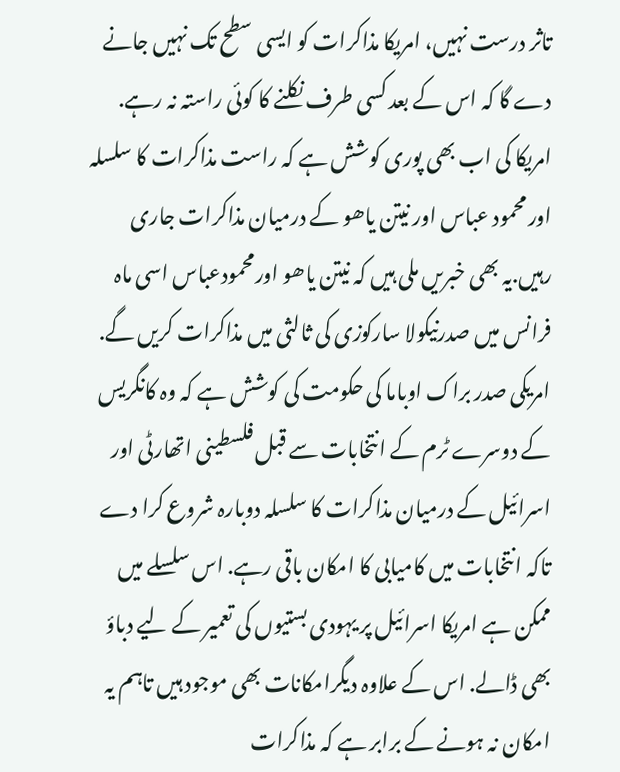تاثر درست نہیں، امریکا مذاکرات کو ایسی سطح تک نہیں جانے دے گا کہ اس کے بعد کسی طرف نکلنے کا کوئی راستہ نہ رہے. امریکا کی اب بھی پوری کوشش ہے کہ راست مذاکرات کا سلسلہ اور محمود عباس اور نیتن یاھو کے درمیان مذاکرات جاری رہیں.یہ بھی خبریں ملی ہیں کہ نیتن یاھو اورمحمودعباس اسی ماہ فرانس میں صدرنیکولا سارکوزی کی ثالثی میں مذاکرات کریں گے. امریکی صدر براک اوباما کی حکومت کی کوشش ہے کہ وہ کانگریس کے دوسرے ٹرم کے انتخابات سے قبل فلسطینی اتھارٹی اور اسرائیل کے درمیان مذاکرات کا سلسلہ دوبارہ شروع کرا دے تاکہ انتخابات میں کامیابی کا امکان باقی رہے. اس سلسلے میں ممکن ہے امریکا اسرائیل پر یہودی بستیوں کی تعمیر کے لیے دباؤ بھی ڈالے. اس کے علاوہ دیگرامکانات بھی موجود ہیں تاہم یہ امکان نہ ہونے کے برابر ہے کہ مذاکرات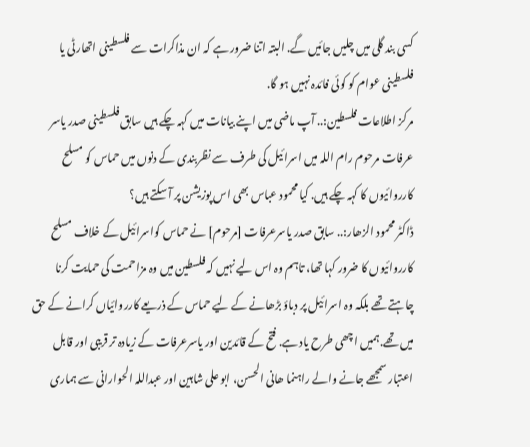کسی بند گلی میں چلیں جائیں گے. البتہ اتنا ضرور ہے کہ ان مذاکرات سے فلسطینی اتھارٹی یا فلسطینی عوام کو کوئی فائدہ نہیں ہو گا.
مرکز اطلاعات فلسطین:.. آپ ماضی میں اپنے بیانات میں کہہ چکے ہیں سابق فلسطینی صدر یاسر عرفات مرحوم رام اللہ میں اسرائیل کی طرف سے نظربندی کے دنوں میں حماس کو مسلح کارروائیوں کا کہہ چکے ہیں. کیا محمود عباس بھی اس پوزیشن پر آ سکتے ہیں؟
ڈاکٹر محمود الزھار:.. سابق صدر یاسرعرفات [مرحوم] نے حماس کواسرائیل کے خلاف مسلح کارروائیوں کا ضرور کہا تھا، تاہم وہ اس لیے نہیں کہ فلسطین میں وہ مزاحمت کی حمایت کرنا چاہتے تھے بلکہ وہ اسرائیل پر دباؤ بڑھانے کے لیے حماس کے ذریعے کارروائیاں کرانے کے حق میں تھے.ہمیں اچھی طرح یاد ہے. فتح کے قائدین اور یاسرعرفات کے زیادہ تر قریبی اور قابل اعتبار سمجھے جانے والے راہنما ھانی الحسن، ابو علی شاہین اور عبداللہ الحوارانی سے ہماری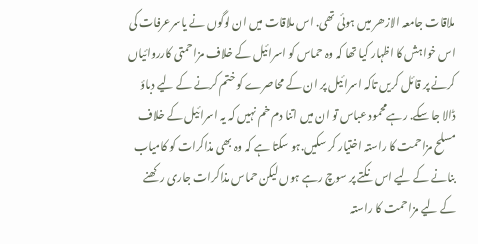ملاقات جامعہ الازھر میں ہوئی تھی. اس ملاقات میں ان لوگوں نے یاسرعرفات کی اس خواہش کا اظہار کیا تھا کہ وہ حماس کو اسرائیل کے خلاف مزاحمتی کارروائیاں کرنے پر قائل کریں تاکہ اسرائیل پر ان کے محاصرے کو ختم کرنے کے لیے دباؤ ڈالا جا سکے. رہےمحمود عباس تو ان میں اتنا دم خم نہیں کہ یہ اسرائیل کے خلاف مسلح مزاحمت کا راستہ اختیار کر سکیں.ہو سکتا ہے کہ وہ بھی مذاکرات کو کامیاب بنانے کے لیے اس نکتے پر سوچ رہے ہوں لیکن حماس مذاکرات جاری رکھنے کے لیے مزاحمت کا راستہ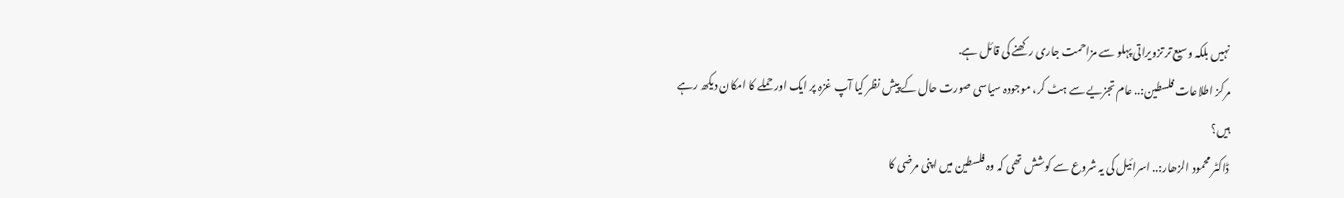نہیں بلکہ وسیع تر تزویراتی پہلو سے مزاحمت جاری رکھنے کی قائل ہے.
مرکز اطلاعات فلسطین:.. عام تجزیے سے ہٹ کر، موجودہ سیاسی صورت حال کے پیش نظر کیا آپ غزہ پر ایک اور حملے کا امکان دیکھ رہے ہیں؟
ڈاکٹر محمود الزھار:.. اسرائیل کی یہ شروع سے کوشش تھی کہ وہ فلسطین میں اپنی مرضی کا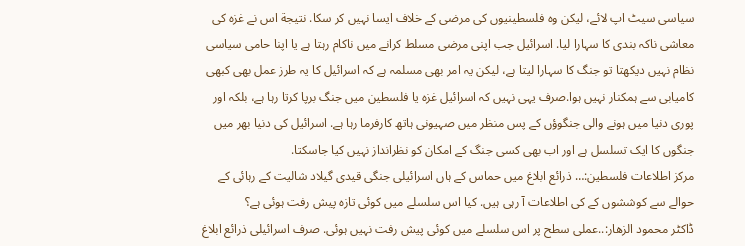سیاسی سیٹ اپ لائے، لیکن وہ فلسطینیوں کی مرضی کے خلاف ایسا نہیں کر سکا. نتیجة اس نے غزہ کی معاشی ناکہ بندی کا سہارا لیا. اسرائیل جب اپنی مرضی مسلط کرانے میں ناکام رہتا ہے یا اپنا حامی سیاسی نظام نہیں دیکھتا تو جنگ کا سہارا لیتا ہے، لیکن یہ امر بھی مسلمہ ہے کہ اسرائیل کا یہ طرز عمل بھی کبھی کامیابی سے ہمکنار نہیں ہوا.صرف یہی نہیں کہ اسرائیل غزہ یا فلسطین میں جنگ برپا کرتا رہا ہے، بلکہ اور پوری دنیا میں ہونے والی جنگوؤں کے پس منظر میں صہیونی ہاتھ کارفرما رہا ہے. اسرائیل کی دنیا بھر میں جنگوں کا ایک تسلسل ہے اور اب بھی کسی جنگ کے امکان کو نظرانداز نہیں کیا جاسکتا.
مرکز اطلاعات فلسطین:… ذرائع ابلاغ میں حماس کے ہاں اسرائیلی جنگی قیدی گیلاد شالیت کے رہائی کے حوالے سے کوششوں کے کی اطلاعات آ رہی ہیں. کیا اس سلسلے میں کوئی تازہ پیش رفت ہوئی ہے؟
ڈاکٹر محمود الزھار:..عملی سطح پر اس سلسلے میں کوئی پیش رفت نہیں ہوئی. صرف اسرائیلی ذرائع ابلاغ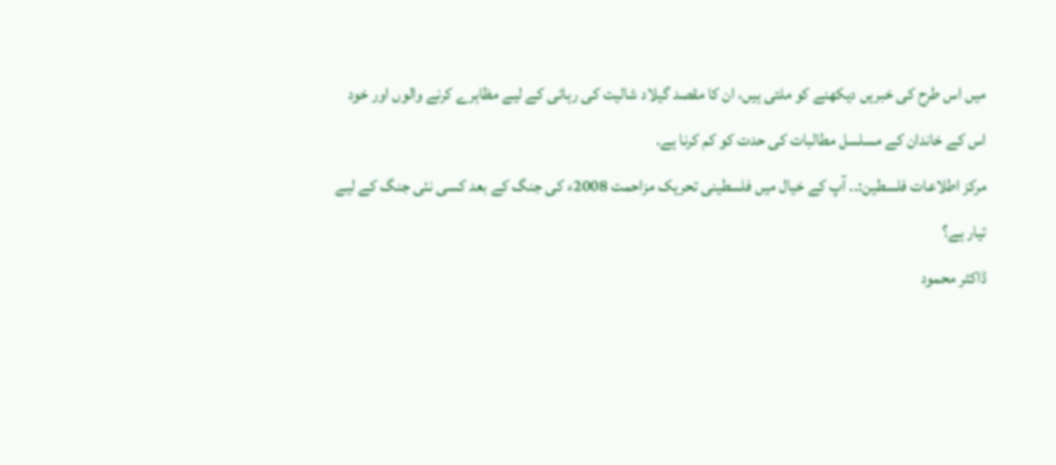میں اس طرح کی خبریں دیکھنے کو ملتی ہیں، ان کا مقصد گیلاد شالیت کی رہائی کے لیے مظاہرے کرنے والوں اور خود اس کے خاندان کے مسلسل مطالبات کی حدت کو کم کرنا ہے.
مرکز اطلاعات فلسطین:.. آپ کے خیال میں فلسطینی تحریک مزاحمت 2008ء کی جنگ کے بعد کسی نئی جنگ کے لیے تیار ہے؟
ڈاکٹر محمود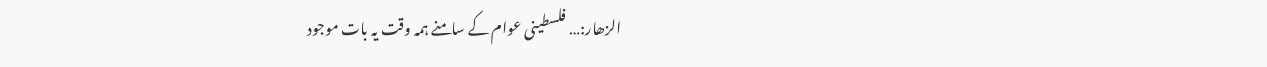الزھار:… فلسطینی عوام کے سامنے ہمہ وقت یہ بات موجود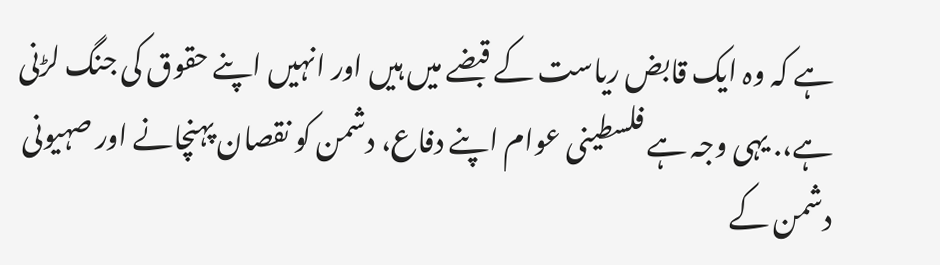ہے کہ وہ ایک قابض ریاست کے قبضے میں ہیں اور انہیں اپنے حقوق کی جنگ لڑنی ہے،. یہی وجہ ہے فلسطینی عوام اپنے دفاع، دشمن کو نقصان پہنچانے اور صہیونی دشمن کے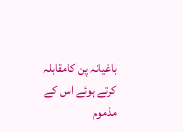باغیانہ پن کامقابلہ کرتے ہوئے اس کے مذموم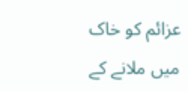عزائم کو خاک میں ملانے کے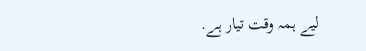لیے ہمہ وقت تیار ہے.